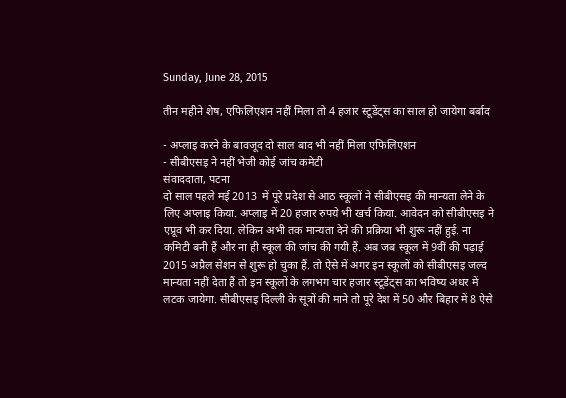Sunday, June 28, 2015

तीन महीने शेष, एफिलिएशन नहीं मिला तो 4 हजार स्टूडेंट्स का साल हो जायेगा बर्बाद

- अप्लाइ करने के बावजूद दो साल बाद भी नहीं मिला एफिलिएशन
- सीबीएसइ ने नहीं भेजी कोई जांच कमेटी
संवाददाता, पटना
दो साल पहले मई 2013  में पूरे प्रदेश से आठ स्कूलों ने सीबीएसइ की मान्यता लेने के लिए अप्लाइ किया. अप्लाइ में 20 हजार रुपये भी खर्च किया. आवेदन को सीबीएसइ ने एप्रूव भी कर दिया. लेकिन अभी तक मान्यता देने की प्रक्रिया भी शुरू नहीं हुई. ना कमिटी बनी हैं और ना ही स्कूल की जांच की गयी हैं. अब जब स्कूल में 9वीं की पढ़ाई 2015 अप्रैल सेशन से शुरू हो चुका हैं. तो ऐसे में अगर इन स्कूलों को सीबीएसइ जल्द मान्यता नहीं देता हैं तो इन स्कूलों के लगभग चार हजार स्टूडेंट्स का भविष्य अधर में लटक जायेगा. सीबीएसइ दिल्ली के सूत्रों की माने तो पूरे देश में 50 और बिहार में 8 ऐसे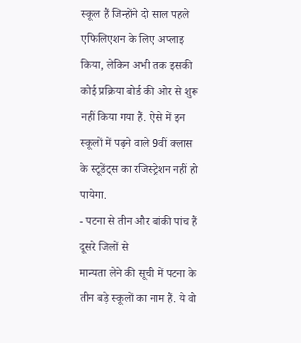स्कूल हैं जिन्होंने दो साल पहले एफिलिएशन के लिए अप्लाइ किया, लेकिन अभी तक इसकी कोई प्रक्रिया बोर्ड की ओर से शुरू नहीं किया गया हैं. ऐसे में इन स्कूलों में पढ़ने वाले 9वीं क्लास के स्टूडेंट्स का रजिस्ट्रेशन नहीं हो पायेगा.
- पटना से तीन और बांकी पांच हैं दूसरे जिलों से
मान्यता लेने की सूची में पटना के तीन बड़े स्कूलों का नाम हैं. ये वो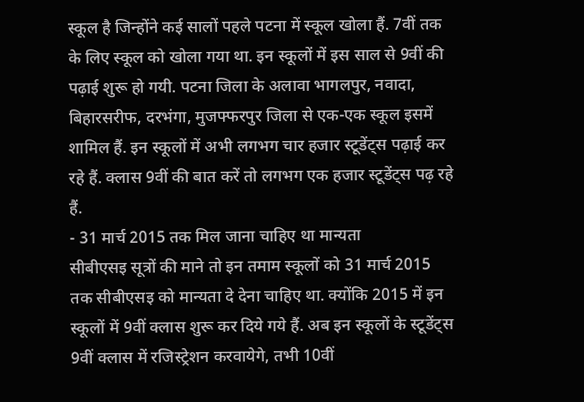स्कूल है जिन्होंने कई सालों पहले पटना में स्कूल खोला हैं. 7वीं तक के लिए स्कूल को खोला गया था. इन स्कूलों में इस साल से 9वीं की पढ़ाई शुरू हो गयी. पटना जिला के अलावा भागलपुर, नवादा, बिहारसरीफ, दरभंगा, मुजफ्फरपुर जिला से एक-एक स्कूल इसमें शामिल हैं. इन स्कूलों में अभी लगभग चार हजार स्टूडेंट्स पढ़ाई कर रहे हैं. क्लास 9वीं की बात करें तो लगभग एक हजार स्टूडेंट्स पढ़ रहे हैं.
- 31 मार्च 2015 तक मिल जाना चाहिए था मान्यता
सीबीएसइ सूत्रों की माने तो इन तमाम स्कूलों को 31 मार्च 2015 तक सीबीएसइ को मान्यता दे देना चाहिए था. क्योंकि 2015 में इन स्कूलों में 9वीं क्लास शुरू कर दिये गये हैं. अब इन स्कूलों के स्टूडेंट्स 9वीं क्लास में रजिस्ट्रेशन करवायेगे, तभी 10वीं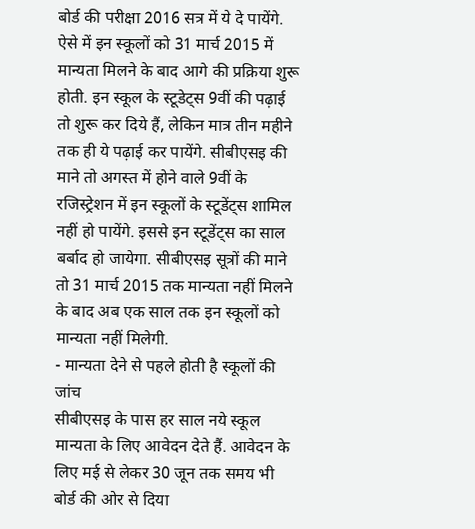बोर्ड की परीक्षा 2016 सत्र में ये दे पायेंगे. ऐसे में इन स्कूलों को 31 मार्च 2015 में मान्यता मिलने के बाद आगे की प्रक्रिया शुरू होती. इन स्कूल के स्टूडेट्स 9वीं की पढ़ाई तो शुरू कर दिये हैं, लेकिन मात्र तीन महीने तक ही ये पढ़ाई कर पायेंगे. सीबीएसइ की माने तो अगस्त में होने वाले 9वीं के रजिस्ट्रेशन में इन स्कूलों के स्टूडेंट्स शामिल नहीं हो पायेंगे. इससे इन स्टूडेंट्स का साल बर्बाद हो जायेगा. सीबीएसइ सूत्रों की माने तो 31 मार्च 2015 तक मान्यता नहीं मिलने के बाद अब एक साल तक इन स्कूलों को मान्यता नहीं मिलेगी.
- मान्यता देने से पहले होती है स्कूलों की जांच
सीबीएसइ के पास हर साल नये स्कूल मान्यता के लिए आवेदन देते हैं. आवेदन के लिए मई से लेकर 30 जून तक समय भी बोर्ड की ओर से दिया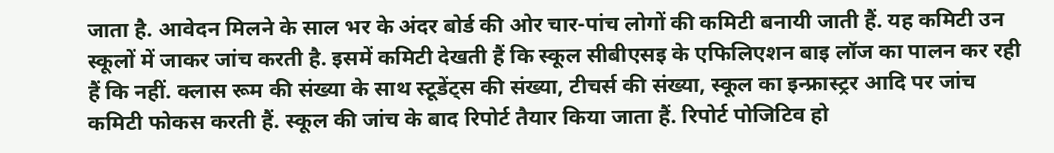जाता है. आवेदन मिलने के साल भर के अंदर बोर्ड की ओर चार-पांच लोगों की कमिटी बनायी जाती हैं. यह कमिटी उन स्कूलों में जाकर जांच करती है. इसमें कमिटी देखती हैं कि स्कूल सीबीएसइ के एफिलिएशन बाइ लॉज का पालन कर रही हैं कि नहीं. क्लास रूम की संख्या के साथ स्टूडेंट्स की संख्या, टीचर्स की संख्या, स्कूल का इन्फ्रास्ट्रर आदि पर जांच कमिटी फोकस करती हैं. स्कूल की जांच के बाद रिपोर्ट तैयार किया जाता हैं. रिपोर्ट पोजिटिव हो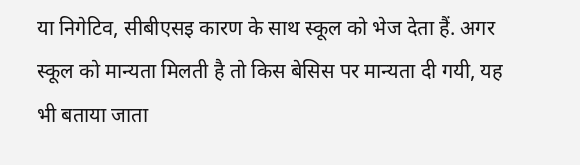या निगेटिव, सीबीएसइ कारण के साथ स्कूल को भेज देता हैं. अगर स्कूल को मान्यता मिलती है तो किस बेसिस पर मान्यता दी गयी, यह भी बताया जाता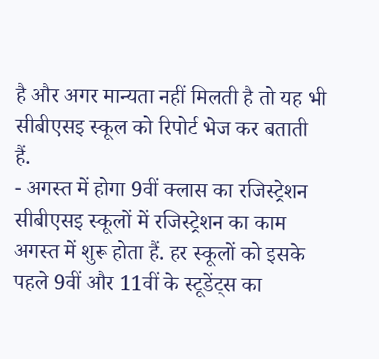है और अगर मान्यता नहीं मिलती है तो यह भी सीबीएसइ स्कूल को रिपोर्ट भेज कर बताती हैं.
- अगस्त में होगा 9वीं क्लास का रजिस्ट्रेशन
सीबीएसइ स्कूलों में रजिस्ट्रेशन का काम अगस्त में शुरू होता हैं. हर स्कूलों को इसके पहले 9वीं और 11वीं के स्टूडेंट्स का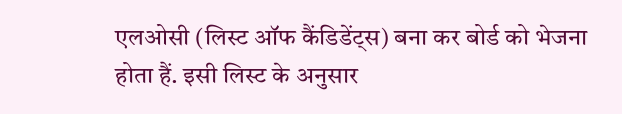एलओसी (लिस्ट ऑफ कैंडिडेंट्स) बना कर बोर्ड को भेजना होता हैं. इसी लिस्ट के अनुसार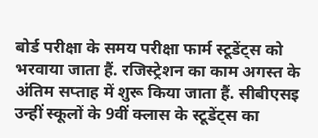बोर्ड परीक्षा के समय परीक्षा फार्म स्टूडेंट्स को भरवाया जाता हैं. रजिस्ट्रेशन का काम अगस्त के अंतिम सप्ताह में शुरू किया जाता हैं. सीबीएसइ उन्हीं स्कूलों के 9वीं क्लास के स्टूडेंट्स का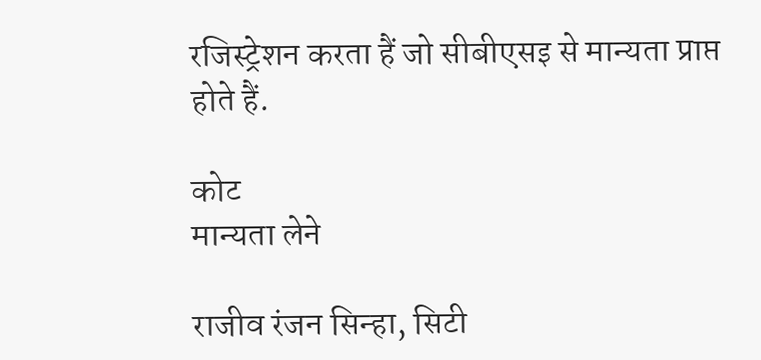रजिस्ट्रेशन करता हैं जो सीबीएसइ से मान्यता प्राप्त होते हैं.

कोट
मान्यता लेने

राजीव रंजन सिन्हा, सिटी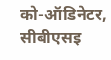को-ऑडिनेटर, सीबीएसइ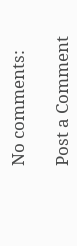No comments:

Post a Comment